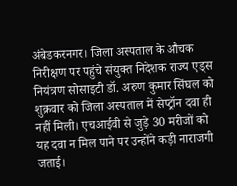अंबेडकरनगर। जिला अस्पताल के औचक निरीक्षण पर पहुंचे संयुक्त निदेशक राज्य एड्स नियंत्रण सोसाइटी डॉ. अरुण कुमार सिंघल को शुक्रवार को जिला अस्पताल में सेप्ट्रॉन दवा ही नहीं मिली। एचआईवी से जुड़े 30 मरीजों को यह दवा न मिल पाने पर उन्होंने कड़ी नाराजगी जताई।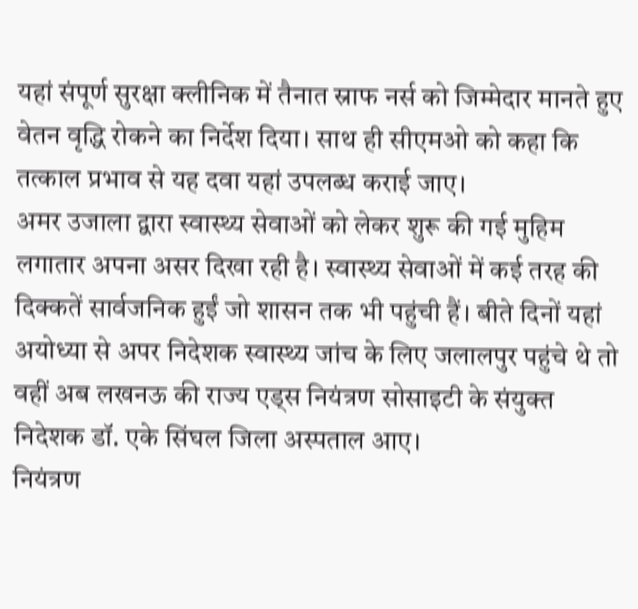यहां संपूर्ण सुरक्षा क्लीनिक में तैनात स्राफ नर्स को जिम्मेदार मानते हुए वेतन वृद्धि रोकने का निर्देश दिया। साथ ही सीएमओ को कहा कि तत्काल प्रभाव से यह दवा यहां उपलब्ध कराई जाए।
अमर उजाला द्वारा स्वास्थ्य सेवाओं को लेकर शुरू की गई मुहिम लगातार अपना असर दिखा रही है। स्वास्थ्य सेवाओं में कई तरह की दिक्कतें सार्वजनिक हुईं जो शासन तक भी पहुंची हैं। बीते दिनों यहां अयोध्या से अपर निदेशक स्वास्थ्य जांच के लिए जलालपुर पहुंचे थे तो वहीं अब लखनऊ की राज्य एड्स नियंत्रण सोसाइटी के संयुक्त निदेशक डॉ. एके सिंघल जिला अस्पताल आए।
नियंत्रण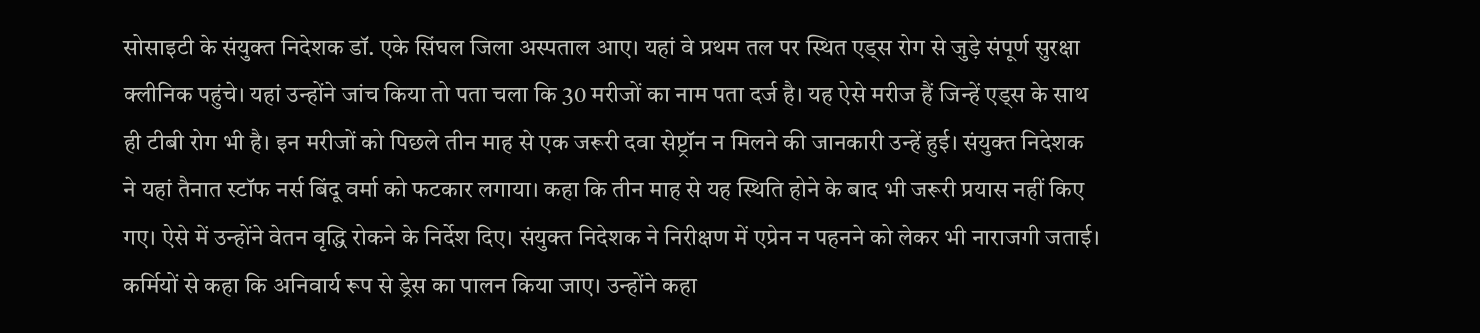सोसाइटी के संयुक्त निदेशक डॉ. एके सिंघल जिला अस्पताल आए। यहां वे प्रथम तल पर स्थित एड्स रोग से जुड़े संपूर्ण सुरक्षा क्लीनिक पहुंचे। यहां उन्होंने जांच किया तो पता चला कि 30 मरीजों का नाम पता दर्ज है। यह ऐसे मरीज हैं जिन्हें एड्स के साथ ही टीबी रोग भी है। इन मरीजों को पिछले तीन माह से एक जरूरी दवा सेप्ट्रॉन न मिलने की जानकारी उन्हें हुई। संयुक्त निदेशक ने यहां तैनात स्टॉफ नर्स बिंदू वर्मा को फटकार लगाया। कहा कि तीन माह से यह स्थिति होने के बाद भी जरूरी प्रयास नहीं किए गए। ऐसे में उन्होंने वेतन वृद्धि रोकने के निर्देश दिए। संयुक्त निदेशक ने निरीक्षण में एप्रेन न पहनने को लेकर भी नाराजगी जताई। कर्मियों से कहा कि अनिवार्य रूप से ड्रेस का पालन किया जाए। उन्होंने कहा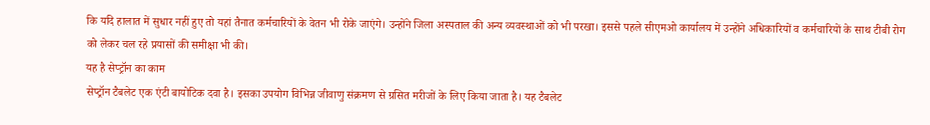कि यदि हालात में सुधार नहीं हुए तो यहां तैनात कर्मचारियों के वेतन भी रोके जाएंगे। उन्होंने जिला अस्पताल की अन्य व्यवस्थाओं को भी परखा। इससे पहले सीएमओ कार्यालय में उन्होंने अधिकारियों व कर्मचारियों के साथ टीबी रोग को लेकर चल रहे प्रयासों की समीक्षा भी की।
यह है सेप्ट्रॉन का काम
सेप्ट्रॉन टैबलेट एक एंटी बायोटिक दवा है। इसका उपयोग विभिन्न जीवाणु संक्रमण से ग्रसित मरीजों के लिए किया जाता है। यह टैबलेट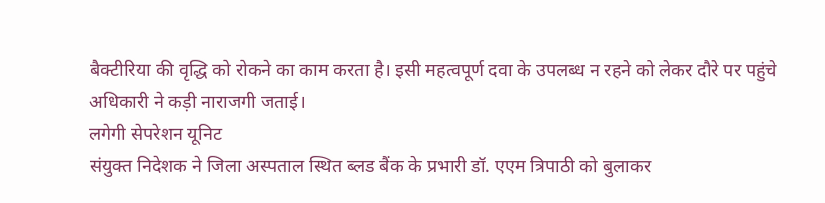बैक्टीरिया की वृद्धि को रोकने का काम करता है। इसी महत्वपूर्ण दवा के उपलब्ध न रहने को लेकर दौरे पर पहुंचे अधिकारी ने कड़ी नाराजगी जताई।
लगेगी सेपरेशन यूनिट
संयुक्त निदेशक ने जिला अस्पताल स्थित ब्लड बैंक के प्रभारी डॉ. एएम त्रिपाठी को बुलाकर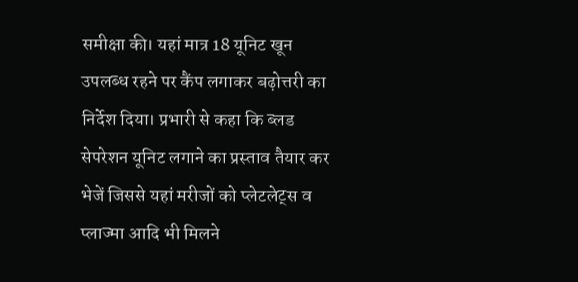समीक्षा की। यहां मात्र 18 यूनिट खून उपलब्ध रहने पर कैंप लगाकर बढ़ोत्तरी का निर्देश दिया। प्रभारी से कहा कि ब्लड सेपरेशन यूनिट लगाने का प्रस्ताव तैयार कर भेजें जिससे यहां मरीजों को प्लेटलेट्स व प्लाज्मा आदि भी मिलने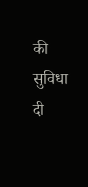की सुविधा दी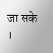जा सके ।